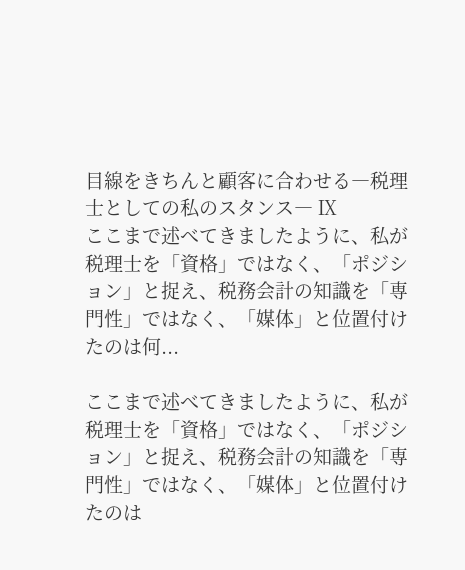目線をきちんと顧客に合わせる―税理士としての私のスタンス― Ⅸ
ここまで述べてきましたように、私が税理士を「資格」ではなく、「ポジション」と捉え、税務会計の知識を「専門性」ではなく、「媒体」と位置付けたのは何...

ここまで述べてきましたように、私が税理士を「資格」ではなく、「ポジション」と捉え、税務会計の知識を「専門性」ではなく、「媒体」と位置付けたのは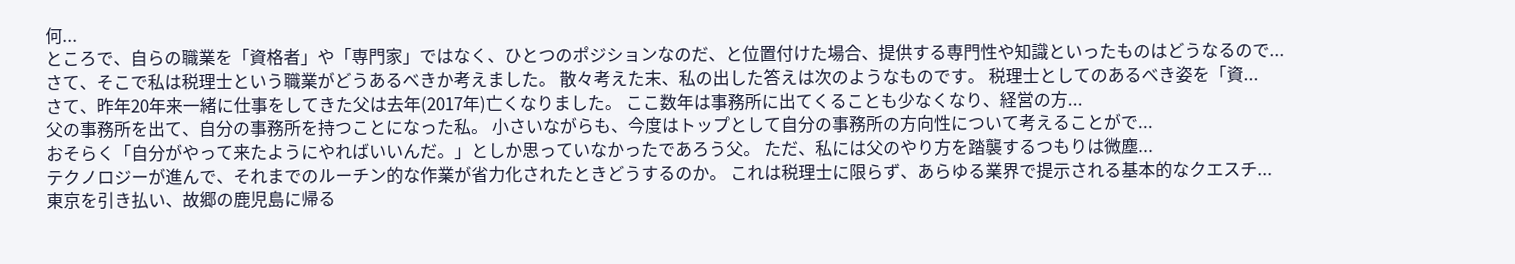何...
ところで、自らの職業を「資格者」や「専門家」ではなく、ひとつのポジションなのだ、と位置付けた場合、提供する専門性や知識といったものはどうなるので...
さて、そこで私は税理士という職業がどうあるべきか考えました。 散々考えた末、私の出した答えは次のようなものです。 税理士としてのあるべき姿を「資...
さて、昨年20年来一緒に仕事をしてきた父は去年(2017年)亡くなりました。 ここ数年は事務所に出てくることも少なくなり、経営の方...
父の事務所を出て、自分の事務所を持つことになった私。 小さいながらも、今度はトップとして自分の事務所の方向性について考えることがで...
おそらく「自分がやって来たようにやればいいんだ。」としか思っていなかったであろう父。 ただ、私には父のやり方を踏襲するつもりは微塵...
テクノロジーが進んで、それまでのルーチン的な作業が省力化されたときどうするのか。 これは税理士に限らず、あらゆる業界で提示される基本的なクエスチ...
東京を引き払い、故郷の鹿児島に帰る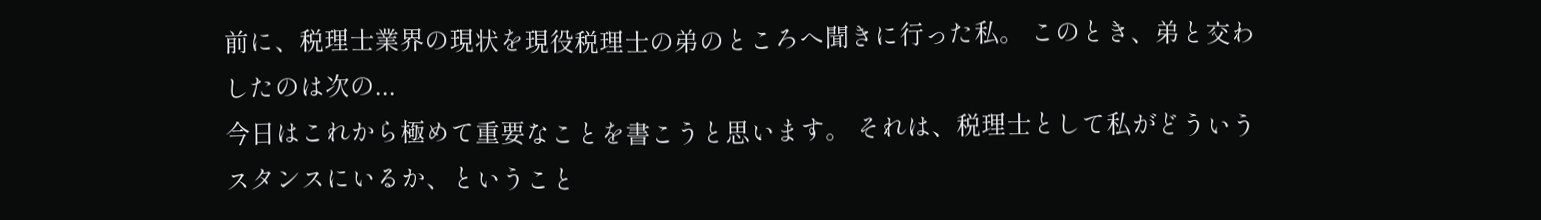前に、税理士業界の現状を現役税理士の弟のところへ聞きに行った私。 このとき、弟と交わしたのは次の...
今日はこれから極めて重要なことを書こうと思います。 それは、税理士として私がどういうスタンスにいるか、ということ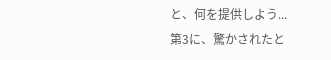と、何を提供しよう...
第3に、驚かされたと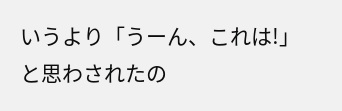いうより「うーん、これは!」と思わされたの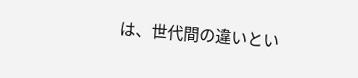は、世代間の違いとい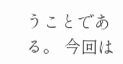うことである。 今回は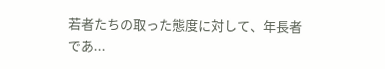若者たちの取った態度に対して、年長者であ...